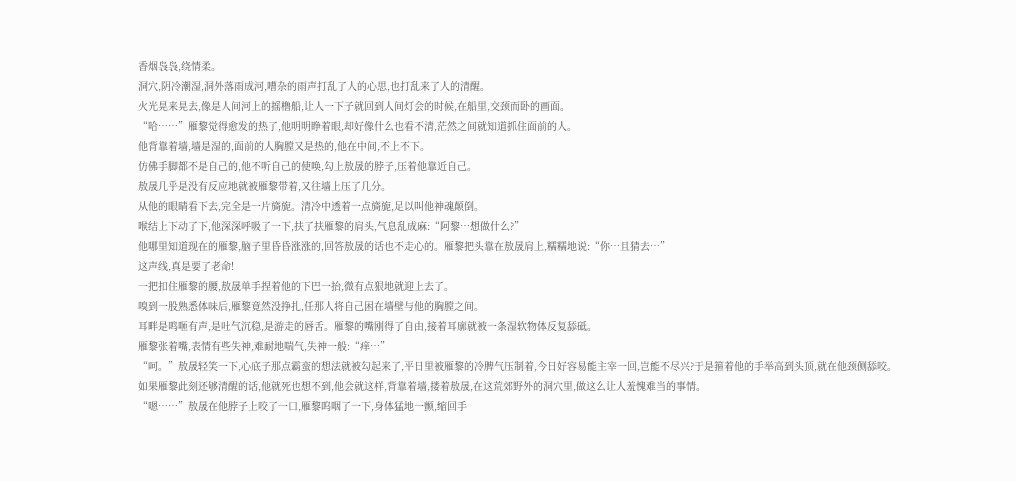香烟袅袅,绕情柔。
洞穴,阴冷潮湿,洞外落雨成河,嘈杂的雨声打乱了人的心思,也打乱来了人的清醒。
火光晃来晃去,像是人间河上的摇橹船,让人一下子就回到人间灯会的时候,在船里,交颈而卧的画面。
“哈……”雁黎觉得愈发的热了,他明明睁着眼,却好像什么也看不清,茫然之间就知道抓住面前的人。
他背靠着墙,墙是湿的,面前的人胸膛又是热的,他在中间,不上不下。
仿佛手脚都不是自己的,他不听自己的使唤,勾上敖晟的脖子,压着他靠近自己。
敖晟几乎是没有反应地就被雁黎带着,又往墙上压了几分。
从他的眼睛看下去,完全是一片旖旎。清冷中透着一点旖旎,足以叫他神魂颠倒。
喉结上下动了下,他深深呼吸了一下,扶了扶雁黎的肩头,气息乱成麻:“阿黎…想做什么?”
他哪里知道现在的雁黎,脑子里昏昏涨涨的,回答敖晟的话也不走心的。雁黎把头靠在敖晟肩上,糯糯地说:“你…且猜去…”
这声线,真是要了老命!
一把扣住雁黎的腰,敖晟单手捏着他的下巴一抬,微有点狠地就迎上去了。
嗅到一股熟悉体味后,雁黎竟然没挣扎,任那人将自己困在墙壁与他的胸膛之间。
耳畔是鸣咂有声,是吐气沉稳,是游走的唇舌。雁黎的嘴刚得了自由,接着耳廓就被一条湿软物体反复舔砥。
雁黎张着嘴,表情有些失神,难耐地喘气,失神一般:“痒…”
“呵。”敖晟轻笑一下,心底子那点霸蛮的想法就被勾起来了,平日里被雁黎的冷脾气压制着,今日好容易能主宰一回,岂能不尽兴?于是箍着他的手举高到头顶,就在他颈侧舔咬。
如果雁黎此刻还够清醒的话,他就死也想不到,他会就这样,背靠着墙,搂着敖晟,在这荒郊野外的洞穴里,做这么让人羞愧难当的事情。
“嗯……”敖晟在他脖子上咬了一口,雁黎呜咽了一下,身体猛地一颤,缩回手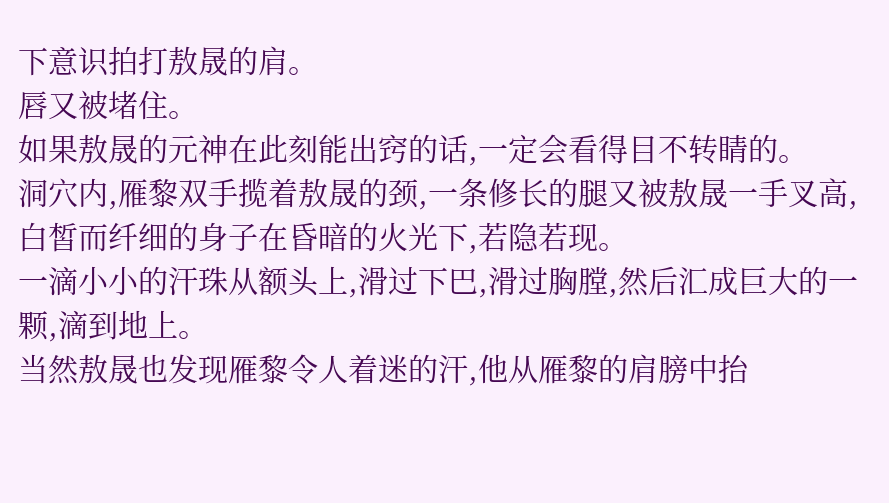下意识拍打敖晟的肩。
唇又被堵住。
如果敖晟的元神在此刻能出窍的话,一定会看得目不转睛的。
洞穴内,雁黎双手揽着敖晟的颈,一条修长的腿又被敖晟一手叉高,白皙而纤细的身子在昏暗的火光下,若隐若现。
一滴小小的汗珠从额头上,滑过下巴,滑过胸膛,然后汇成巨大的一颗,滴到地上。
当然敖晟也发现雁黎令人着迷的汗,他从雁黎的肩膀中抬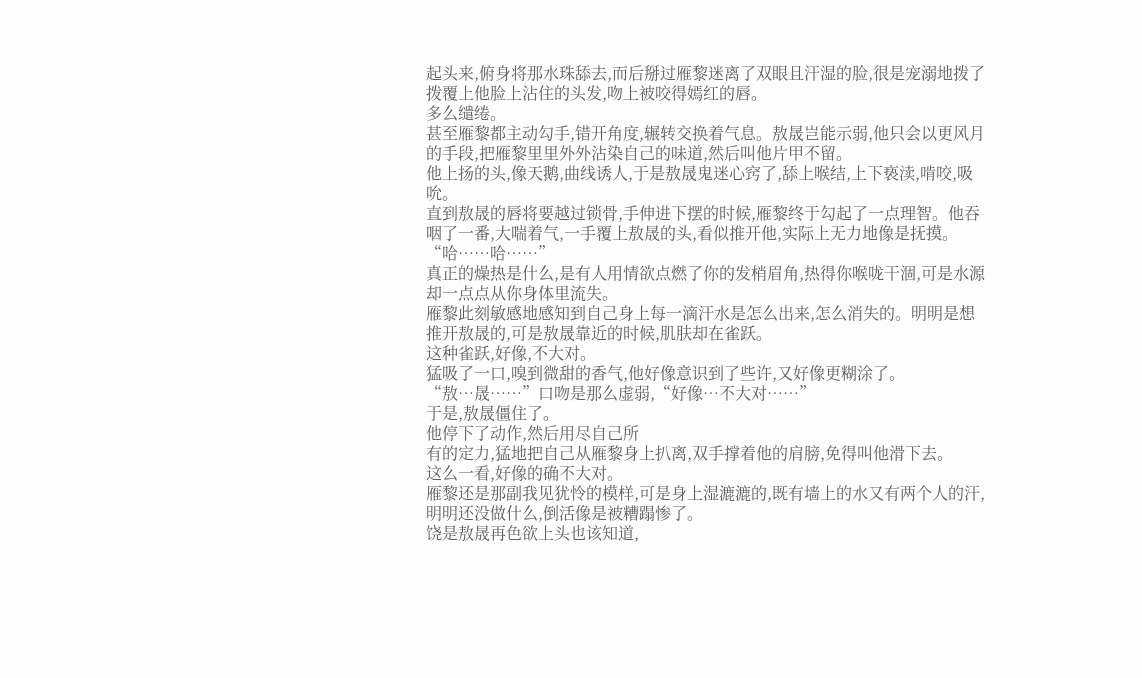起头来,俯身将那水珠舔去,而后掰过雁黎迷离了双眼且汗湿的脸,很是宠溺地拨了拨覆上他脸上沾住的头发,吻上被咬得嫣红的唇。
多么缱绻。
甚至雁黎都主动勾手,错开角度,辗转交换着气息。敖晟岂能示弱,他只会以更风月的手段,把雁黎里里外外沾染自己的味道,然后叫他片甲不留。
他上扬的头,像天鹅,曲线诱人,于是敖晟鬼迷心窍了,舔上喉结,上下亵渎,啃咬,吸吮。
直到敖晟的唇将要越过锁骨,手伸进下摆的时候,雁黎终于勾起了一点理智。他吞咽了一番,大喘着气,一手覆上敖晟的头,看似推开他,实际上无力地像是抚摸。
“哈……哈……”
真正的燥热是什么,是有人用情欲点燃了你的发梢眉角,热得你喉咙干涸,可是水源却一点点从你身体里流失。
雁黎此刻敏感地感知到自己身上每一滴汗水是怎么出来,怎么消失的。明明是想推开敖晟的,可是敖晟靠近的时候,肌肤却在雀跃。
这种雀跃,好像,不大对。
猛吸了一口,嗅到微甜的香气,他好像意识到了些许,又好像更糊涂了。
“敖…晟……”口吻是那么虚弱,“好像…不大对……”
于是,敖晟僵住了。
他停下了动作,然后用尽自己所
有的定力,猛地把自己从雁黎身上扒离,双手撑着他的肩膀,免得叫他滑下去。
这么一看,好像的确不大对。
雁黎还是那副我见犹怜的模样,可是身上湿漉漉的,既有墙上的水又有两个人的汗,明明还没做什么,倒活像是被糟蹋惨了。
饶是敖晟再色欲上头也该知道,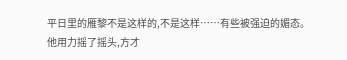平日里的雁黎不是这样的,不是这样……有些被强迫的媚态。
他用力摇了摇头,方才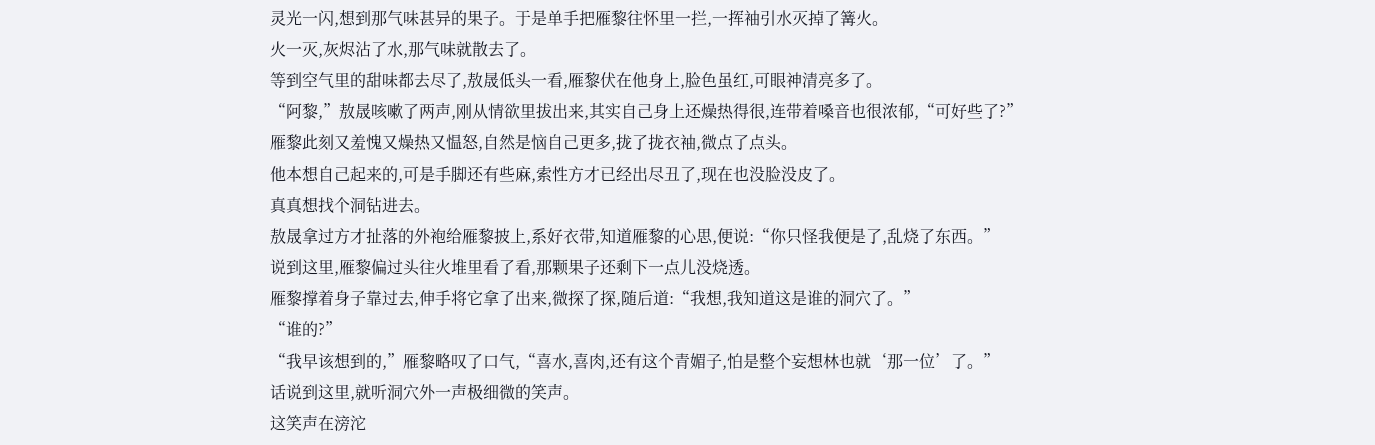灵光一闪,想到那气味甚异的果子。于是单手把雁黎往怀里一拦,一挥袖引水灭掉了篝火。
火一灭,灰烬沾了水,那气味就散去了。
等到空气里的甜味都去尽了,敖晟低头一看,雁黎伏在他身上,脸色虽红,可眼神清亮多了。
“阿黎,”敖晟咳嗽了两声,刚从情欲里拔出来,其实自己身上还燥热得很,连带着嗓音也很浓郁,“可好些了?”
雁黎此刻又羞愧又燥热又愠怒,自然是恼自己更多,拢了拢衣袖,微点了点头。
他本想自己起来的,可是手脚还有些麻,索性方才已经出尽丑了,现在也没脸没皮了。
真真想找个洞钻进去。
敖晟拿过方才扯落的外袍给雁黎披上,系好衣带,知道雁黎的心思,便说:“你只怪我便是了,乱烧了东西。”
说到这里,雁黎偏过头往火堆里看了看,那颗果子还剩下一点儿没烧透。
雁黎撑着身子靠过去,伸手将它拿了出来,微探了探,随后道:“我想,我知道这是谁的洞穴了。”
“谁的?”
“我早该想到的,”雁黎略叹了口气,“喜水,喜肉,还有这个青媚子,怕是整个妄想林也就‘那一位’了。”
话说到这里,就听洞穴外一声极细微的笑声。
这笑声在滂沱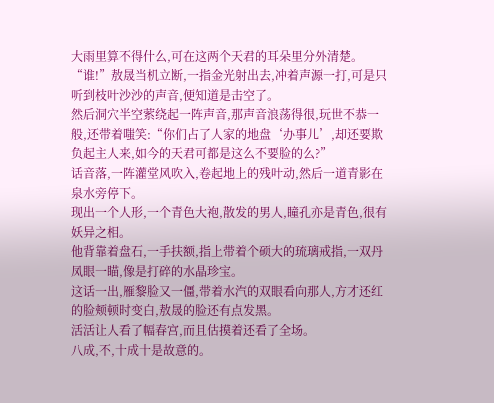大雨里算不得什么,可在这两个天君的耳朵里分外清楚。
“谁!”敖晟当机立断,一指金光射出去,冲着声源一打,可是只听到枝叶沙沙的声音,便知道是击空了。
然后洞穴半空萦绕起一阵声音,那声音浪荡得很,玩世不恭一般,还带着嗤笑:“你们占了人家的地盘‘办事儿’,却还要欺负起主人来,如今的天君可都是这么不要脸的么?”
话音落,一阵灌堂风吹入,卷起地上的残叶动,然后一道青影在泉水旁停下。
现出一个人形,一个青色大袍,散发的男人,瞳孔亦是青色,很有妖异之相。
他背靠着盘石,一手扶额,指上带着个硕大的琉璃戒指,一双丹凤眼一瞄,像是打碎的水晶珍宝。
这话一出,雁黎脸又一僵,带着水汽的双眼看向那人,方才还红的脸颊顿时变白,敖晟的脸还有点发黑。
活活让人看了幅春宫,而且估摸着还看了全场。
八成,不,十成十是故意的。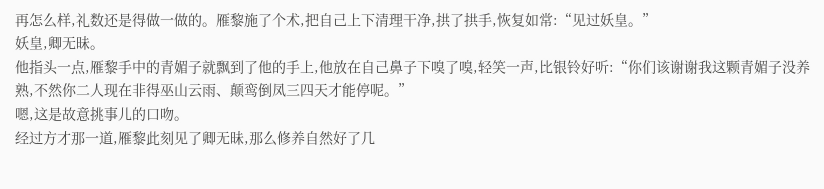再怎么样,礼数还是得做一做的。雁黎施了个术,把自己上下清理干净,拱了拱手,恢复如常:“见过妖皇。”
妖皇,卿无昧。
他指头一点,雁黎手中的青媚子就飘到了他的手上,他放在自己鼻子下嗅了嗅,轻笑一声,比银铃好听:“你们该谢谢我这颗青媚子没养熟,不然你二人现在非得巫山云雨、颠鸾倒凤三四天才能停呢。”
嗯,这是故意挑事儿的口吻。
经过方才那一道,雁黎此刻见了卿无昧,那么修养自然好了几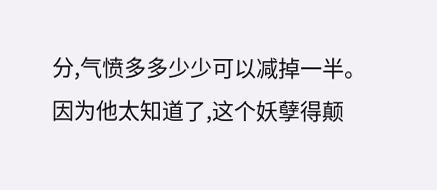分,气愤多多少少可以减掉一半。
因为他太知道了,这个妖孽得颠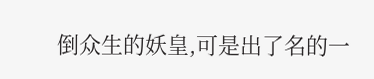倒众生的妖皇,可是出了名的一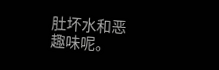肚坏水和恶趣味呢。